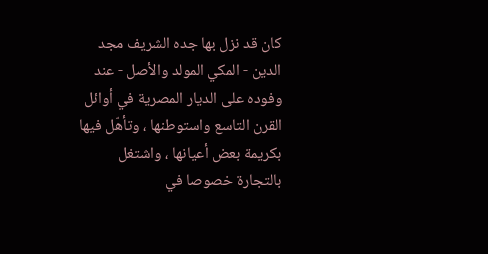كان قد نزل بها جده الشريف مجد الدين - المكي المولد والأصل - عند وفوده على الديار المصرية في أوائل القرن التاسع واستوطنها ، وتأهّل فيها بكريمة بعض أعيانها ، واشتغل بالتجارة خصوصا في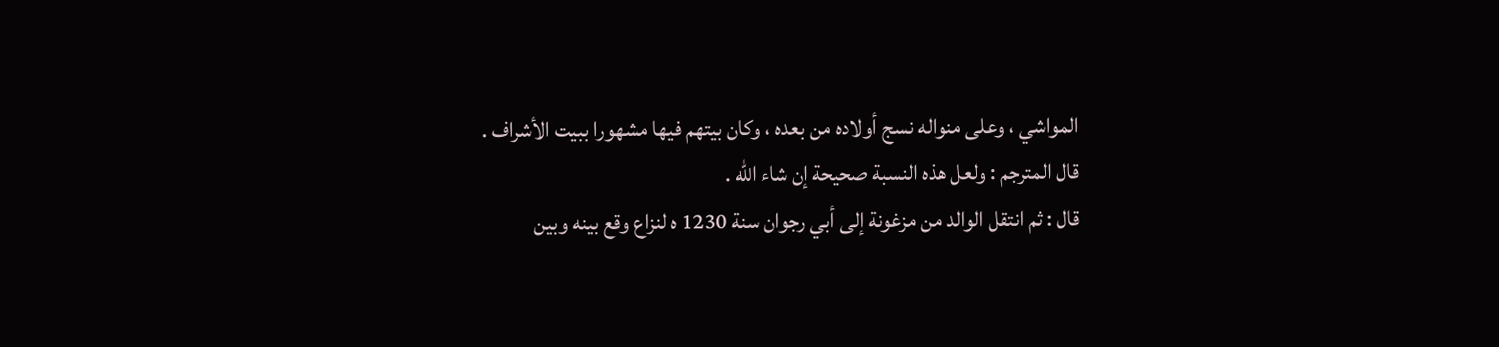المواشي ، وعلى منواله نسج أولاده من بعده ، وكان بيتهم فيها مشهورا ببيت الأشراف .
قال المترجم : ولعل هذه النسبة صحيحة إن شاء اللّه .
قال : ثم انتقل الوالد من مزغونة إلى أبي رجوان سنة 1230 ه لنزاع وقع بينه وبين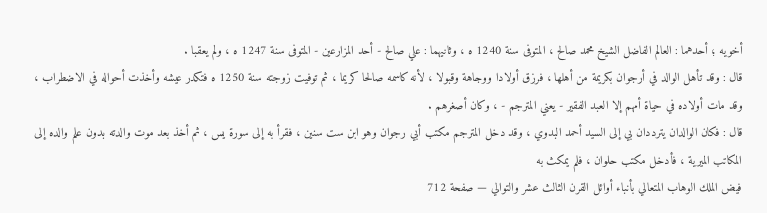أخويه ؛ أحدهما : العالم الفاضل الشيخ محمد صالح ، المتوفى سنة 1240 ه ، وثانيهما : علي صالح - أحد المزارعين - المتوفى سنة 1247 ه ، ولم يعقبا .
قال : وقد تأهل الوالد في أرجوان بكريمة من أهلها ، فرزق أولادا ووجاهة وقبولا ، لأنه كاسمه صالحا كريما ، ثم توفيت زوجته سنة 1250 ه فتكدر عيشه وأخذت أحواله في الاضطراب ، وقد مات أولاده في حياة أمهم إلا العبد الفقير - يعني المترجم - ، وكان أصغرهم .
قال : فكان الوالدان يترددان بي إلى السيد أحمد البدوي ، وقد دخل المترجم مكتب أبي رجوان وهو ابن ست سنين ، فقرأ به إلى سورة يس ، ثم أخذ بعد موت والدته بدون علم والده إلى المكاتب الميرية ، فأدخل مكتب حلوان ، فلم يمكث به
فيض الملك الوهاب المتعالي بأنباء أوائل القرن الثالث عشر والتوالي — صفحة 712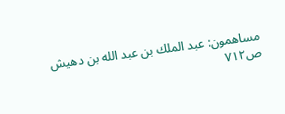مساهمون: عبد الملك بن عبد الله بن دهيش
ص٧١٢